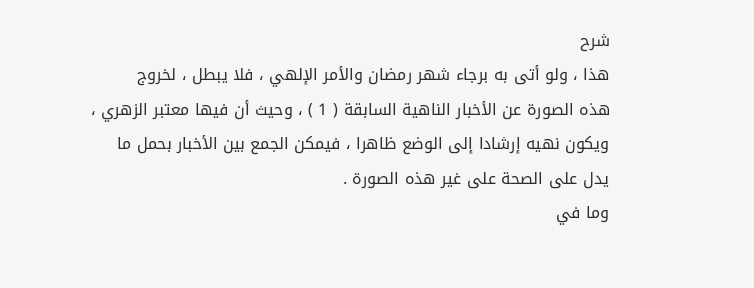شرح
هذا ، ولو أتى به برجاء شهر رمضان والأمر الإلهي ، فلا يبطل ، لخروج
هذه الصورة عن الأخبار الناهية السابقة ( 1 ) ، وحيث أن فيها معتبر الزهري ،
ويكون نهيه إرشادا إلى الوضع ظاهرا ، فيمكن الجمع بين الأخبار بحمل ما
يدل على الصحة على غير هذه الصورة .
وما في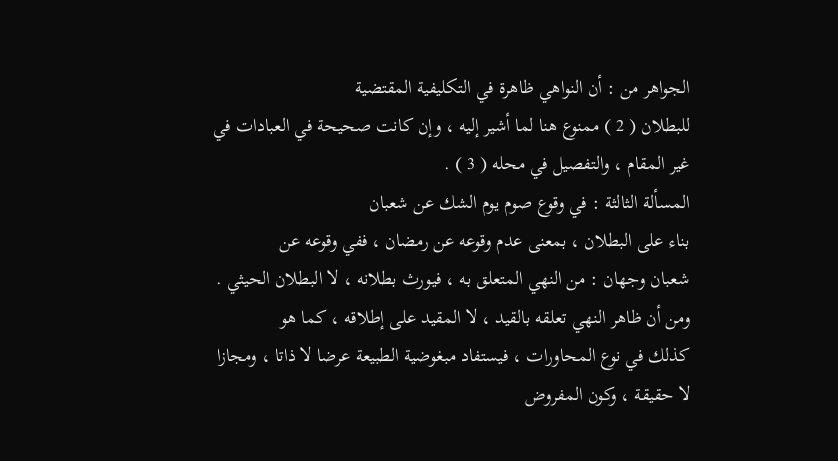الجواهر من : أن النواهي ظاهرة في التكليفية المقتضية
للبطلان ( 2 ) ممنوع هنا لما أشير إليه ، وإن كانت صحيحة في العبادات في
غير المقام ، والتفصيل في محله ( 3 ) .
المسألة الثالثة : في وقوع صوم يوم الشك عن شعبان
بناء على البطلان ، بمعنى عدم وقوعه عن رمضان ، ففي وقوعه عن
شعبان وجهان : من النهي المتعلق به ، فيورث بطلانه ، لا البطلان الحيثي .
ومن أن ظاهر النهي تعلقه بالقيد ، لا المقيد على إطلاقه ، كما هو
كذلك في نوع المحاورات ، فيستفاد مبغوضية الطبيعة عرضا لا ذاتا ، ومجازا
لا حقيقة ، وكون المفروض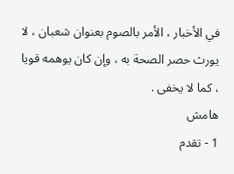في الأخبار ، الأمر بالصوم بعنوان شعبان ، لا
يورث حصر الصحة به ، وإن كان يوهمه قويا ، كما لا يخفى .
هامش
1 - تقدم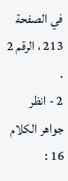في الصفحة 213 ، الرقم 2 .
2 - انظر جواهر الكلام 16 :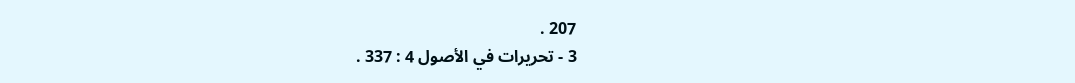207 .
3 - تحريرات في الأصول 4 : 337 .